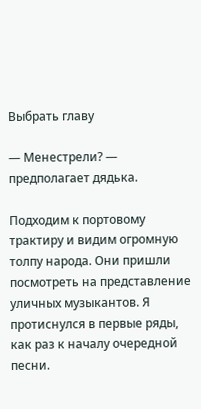Выбрать главу

— Менестрели? — предполагает дядька.

Подходим к портовому трактиру и видим огромную толпу народа. Они пришли посмотреть на представление уличных музыкантов. Я протиснулся в первые ряды, как раз к началу очередной песни.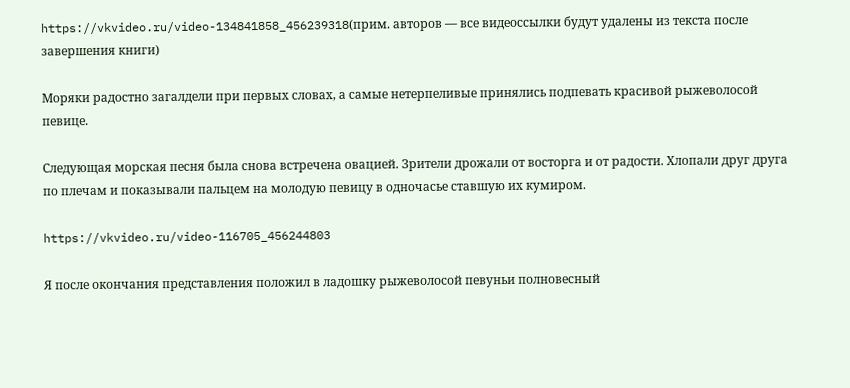https://vkvideo.ru/video-134841858_456239318(прим. авторов — все видеоссылки будут удалены из текста после завершения книги)

Моряки радостно загалдели при первых словах, а самые нетерпеливые принялись подпевать красивой рыжеволосой певице.

Следующая морская песня была снова встречена овацией. Зрители дрожали от восторга и от радости. Хлопали друг друга по плечам и показывали пальцем на молодую певицу в одночасье ставшую их кумиром.

https://vkvideo.ru/video-116705_456244803

Я после окончания представления положил в ладошку рыжеволосой певуньи полновесный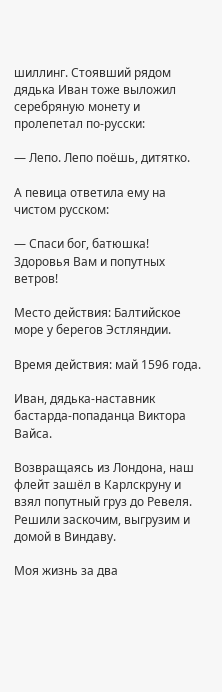шиллинг. Стоявший рядом дядька Иван тоже выложил серебряную монету и пролепетал по-русски:

— Лепо. Лепо поёшь, дитятко.

А певица ответила ему на чистом русском:

— Спаси бог, батюшка! Здоровья Вам и попутных ветров!

Место действия: Балтийское море у берегов Эстляндии.

Время действия: май 1596 года.

Иван, дядька-наставник бастарда-попаданца Виктора Вайса.

Возвращаясь из Лондона, наш флейт зашёл в Карлскруну и взял попутный груз до Ревеля. Решили заскочим, выгрузим и домой в Виндаву.

Моя жизнь за два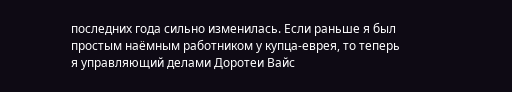последних года сильно изменилась. Если раньше я был простым наёмным работником у купца-еврея, то теперь я управляющий делами Доротеи Вайс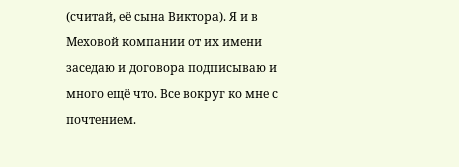(считай, её сына Виктора). Я и в Меховой компании от их имени заседаю и договора подписываю и много ещё что. Все вокруг ко мне с почтением.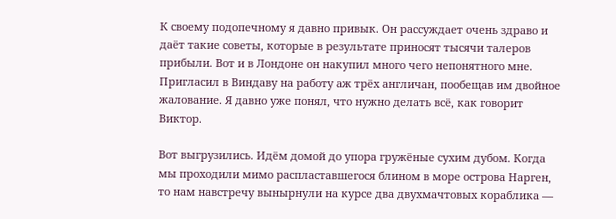К своему подопечному я давно привык. Он рассуждает очень здраво и даёт такие советы, которые в результате приносят тысячи талеров прибыли. Вот и в Лондоне он накупил много чего непонятного мне. Пригласил в Виндаву на работу аж трёх англичан, пообещав им двойное жалование. Я давно уже понял, что нужно делать всё, как говорит Виктор.

Вот выгрузились. Идём домой до упора гружёные сухим дубом. Когда мы проходили мимо распластавшегося блином в море острова Нарген, то нам навстречу вынырнули на курсе два двухмачтовых кораблика —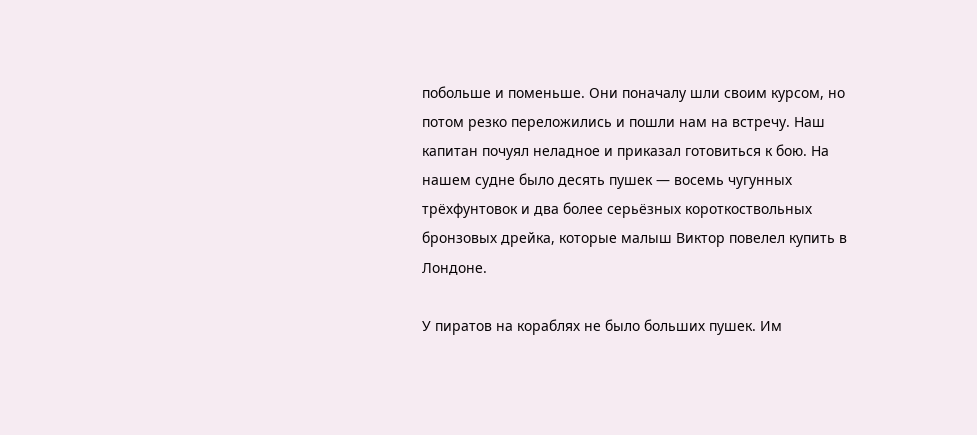побольше и поменьше. Они поначалу шли своим курсом, но потом резко переложились и пошли нам на встречу. Наш капитан почуял неладное и приказал готовиться к бою. На нашем судне было десять пушек — восемь чугунных трёхфунтовок и два более серьёзных короткоствольных бронзовых дрейка, которые малыш Виктор повелел купить в Лондоне.

У пиратов на кораблях не было больших пушек. Им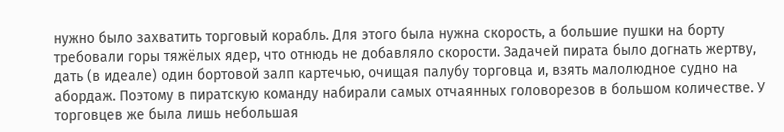нужно было захватить торговый корабль. Для этого была нужна скорость, а большие пушки на борту требовали горы тяжёлых ядер, что отнюдь не добавляло скорости. Задачей пирата было догнать жертву, дать (в идеале) один бортовой залп картечью, очищая палубу торговца и, взять малолюдное судно на абордаж. Поэтому в пиратскую команду набирали самых отчаянных головорезов в большом количестве. У торговцев же была лишь небольшая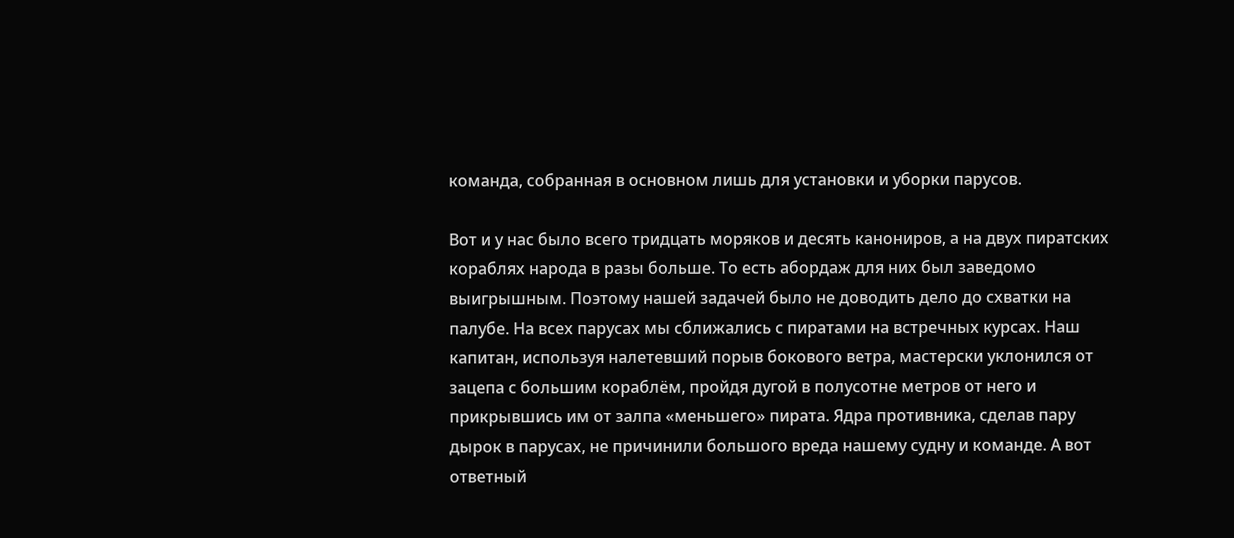команда, собранная в основном лишь для установки и уборки парусов.

Вот и у нас было всего тридцать моряков и десять канониров, а на двух пиратских кораблях народа в разы больше. То есть абордаж для них был заведомо выигрышным. Поэтому нашей задачей было не доводить дело до схватки на палубе. На всех парусах мы сближались с пиратами на встречных курсах. Наш капитан, используя налетевший порыв бокового ветра, мастерски уклонился от зацепа с большим кораблём, пройдя дугой в полусотне метров от него и прикрывшись им от залпа «меньшего» пирата. Ядра противника, сделав пару дырок в парусах, не причинили большого вреда нашему судну и команде. А вот ответный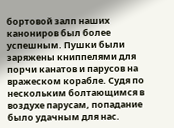бортовой залп наших канониров был более успешным. Пушки были заряжены книппелями для порчи канатов и парусов на вражеском корабле. Судя по нескольким болтающимся в воздухе парусам, попадание было удачным для нас.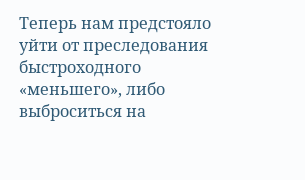Теперь нам предстояло уйти от преследования быстроходного «меньшего», либо выброситься на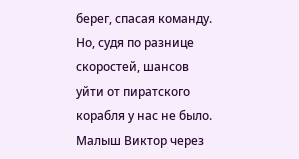берег, спасая команду. Но, судя по разнице скоростей, шансов уйти от пиратского корабля у нас не было. Малыш Виктор через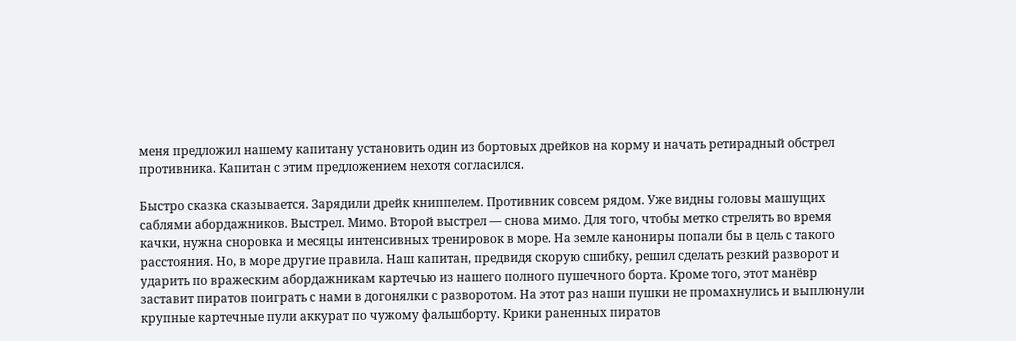меня предложил нашему капитану установить один из бортовых дрейков на корму и начать ретирадный обстрел противника. Капитан с этим предложением нехотя согласился.

Быстро сказка сказывается. Зарядили дрейк книппелем. Противник совсем рядом. Уже видны головы машущих саблями абордажников. Выстрел. Мимо. Второй выстрел — снова мимо. Для того, чтобы метко стрелять во время качки, нужна сноровка и месяцы интенсивных тренировок в море. На земле канониры попали бы в цель с такого расстояния. Но, в море другие правила. Наш капитан, предвидя скорую сшибку, решил сделать резкий разворот и ударить по вражеским абордажникам картечью из нашего полного пушечного борта. Кроме того, этот манёвр заставит пиратов поиграть с нами в догонялки с разворотом. На этот раз наши пушки не промахнулись и выплюнули крупные картечные пули аккурат по чужому фальшборту. Крики раненных пиратов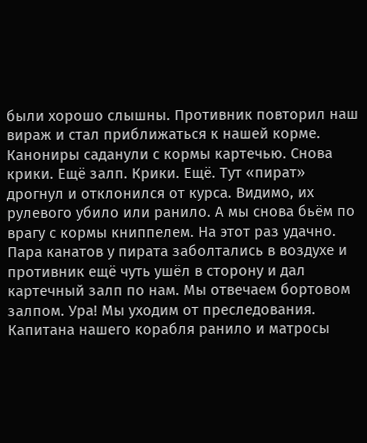были хорошо слышны. Противник повторил наш вираж и стал приближаться к нашей корме. Канониры саданули с кормы картечью. Снова крики. Ещё залп. Крики. Ещё. Тут «пират» дрогнул и отклонился от курса. Видимо, их рулевого убило или ранило. А мы снова бьём по врагу с кормы книппелем. На этот раз удачно. Пара канатов у пирата заболтались в воздухе и противник ещё чуть ушёл в сторону и дал картечный залп по нам. Мы отвечаем бортовом залпом. Ура! Мы уходим от преследования. Капитана нашего корабля ранило и матросы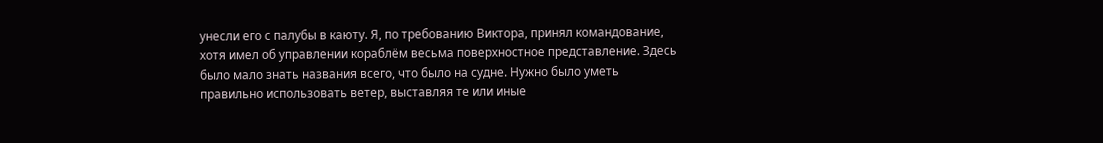унесли его с палубы в каюту. Я, по требованию Виктора, принял командование, хотя имел об управлении кораблём весьма поверхностное представление. Здесь было мало знать названия всего, что было на судне. Нужно было уметь правильно использовать ветер, выставляя те или иные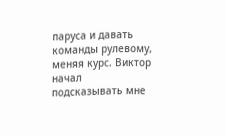паруса и давать команды рулевому, меняя курс. Виктор начал подсказывать мне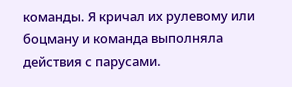команды. Я кричал их рулевому или боцману и команда выполняла действия с парусами.